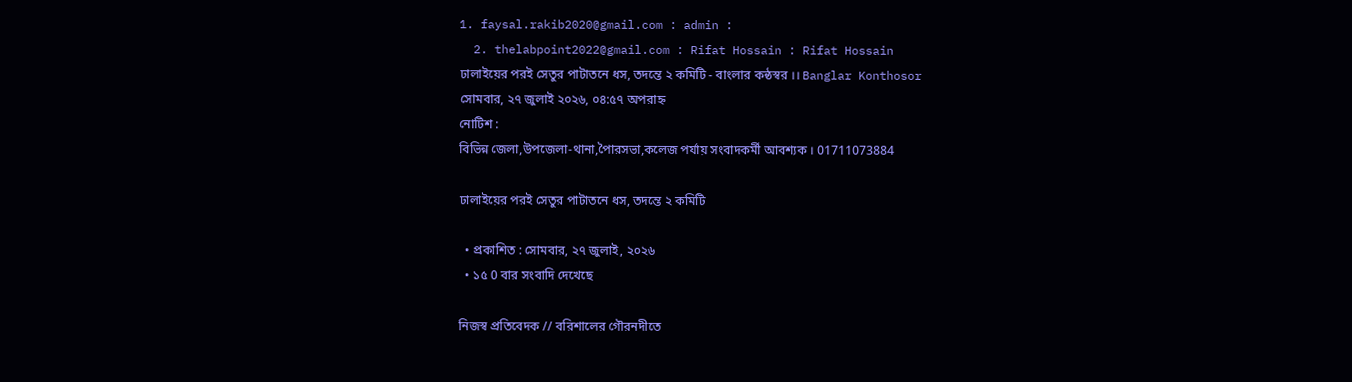1. faysal.rakib2020@gmail.com : admin :
  2. thelabpoint2022@gmail.com : Rifat Hossain : Rifat Hossain
ঢালাইয়ের পরই সেতুর পাটাতনে ধস, তদন্তে ২ কমিটি - বাংলার কন্ঠস্বর ।। Banglar Konthosor
সোমবার, ২৭ জুলাই ২০২৬, ০৪:৫৭ অপরাহ্ন
নোটিশ :
বিভিন্ন জেলা,উপজেলা-থানা,পৈারসভা,কলেজ পর্যায় সংবাদকর্মী আবশ্যক । 01711073884

ঢালাইয়ের পরই সেতুর পাটাতনে ধস, তদন্তে ২ কমিটি

  • প্রকাশিত : সোমবার, ২৭ জুলাই, ২০২৬
  • ১৫ 0 বার সংবাদি দেখেছে

নিজস্ব প্রতিবেদক // বরিশালের গৌরনদীতে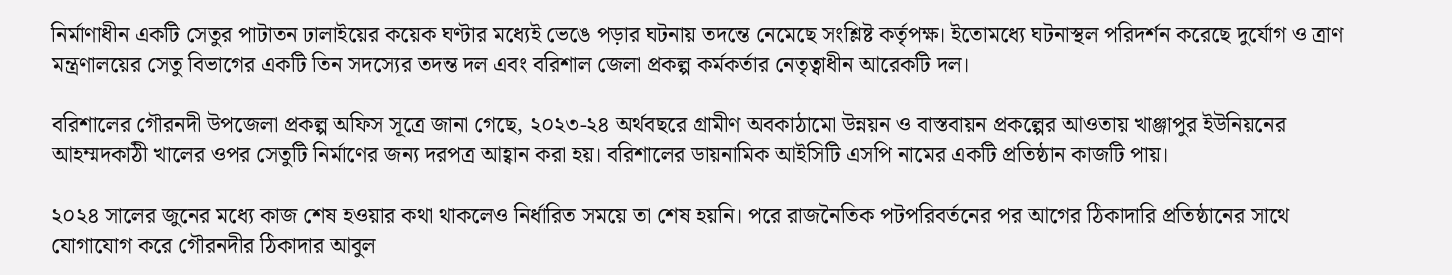নির্মাণাধীন একটি সেতুর পাটাতন ঢালাইয়ের কয়েক ঘণ্টার মধ্যেই ভেঙে পড়ার ঘটনায় তদন্তে নেমেছে সংশ্লিষ্ট কর্তৃপক্ষ। ইতোমধ্যে ঘটনাস্থল পরিদর্শন করেছে দুর্যোগ ও ত্রাণ মন্ত্রণালয়ের সেতু বিভাগের একটি তিন সদস্যের তদন্ত দল এবং বরিশাল জেলা প্রকল্প কর্মকর্তার নেতৃত্বাধীন আরেকটি দল।

বরিশালের গৌরনদী উপজেলা প্রকল্প অফিস সূত্রে জানা গেছে, ২০২৩-২৪ অর্থবছরে গ্রামীণ অবকাঠামো উন্নয়ন ও বাস্তবায়ন প্রকল্পের আওতায় খাঞ্জাপুর ইউনিয়নের আহম্মদকাঠী খালের ওপর সেতুটি নির্মাণের জন্য দরপত্র আহ্বান করা হয়। বরিশালের ডায়নামিক আইসিটি এসপি নামের একটি প্রতিষ্ঠান কাজটি পায়।

২০২৪ সালের জুনের মধ্যে কাজ শেষ হওয়ার কথা থাকলেও নির্ধারিত সময়ে তা শেষ হয়নি। পরে রাজনৈতিক পটপরিবর্তনের পর আগের ঠিকাদারি প্রতিষ্ঠানের সাথে যোগাযোগ করে গৌরনদীর ঠিকাদার আবুল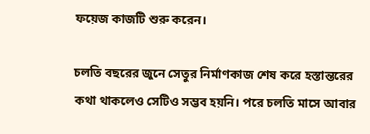ফয়েজ কাজটি শুরু করেন।

চলতি বছরের জুনে সেতুর নির্মাণকাজ শেষ করে হস্তান্তরের কথা থাকলেও সেটিও সম্ভব হয়নি। পরে চলতি মাসে আবার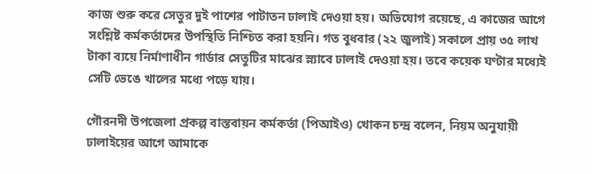কাজ শুরু করে সেতুর দুই পাশের পাটাতন ঢালাই দেওয়া হয়। অভিযোগ রয়েছে, এ কাজের আগে সংশ্লিষ্ট কর্মকর্তাদের উপস্থিতি নিশ্চিত করা হয়নি। গত বুধবার (২২ জুলাই) সকালে প্রায় ৩৫ লাখ টাকা ব্যয়ে নির্মাণাধীন গার্ডার সেতুটির মাঝের স্ল্যাবে ঢালাই দেওয়া হয়। তবে কয়েক ঘণ্টার মধ্যেই সেটি ভেঙে খালের মধ্যে পড়ে যায়।

গৌরনদী উপজেলা প্রকল্প বাস্তবায়ন কর্মকর্তা (পিআইও) খোকন চন্দ্র বলেন, নিয়ম অনুযায়ী ঢালাইয়ের আগে আমাকে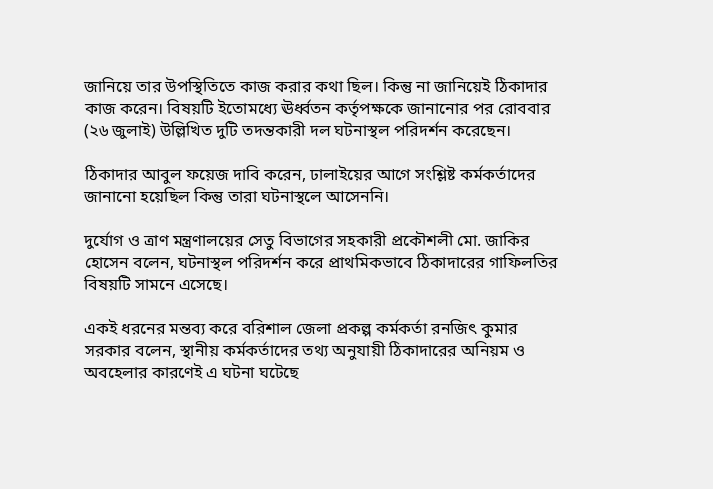জানিয়ে তার উপস্থিতিতে কাজ করার কথা ছিল। কিন্তু না জানিয়েই ঠিকাদার কাজ করেন। বিষয়টি ইতোমধ্যে ঊর্ধ্বতন কর্তৃপক্ষকে জানানোর পর রোববার (২৬ জুলাই) উল্লিখিত দুটি তদন্তকারী দল ঘটনাস্থল পরিদর্শন করেছেন।

ঠিকাদার আবুল ফয়েজ দাবি করেন, ঢালাইয়ের আগে সংশ্লিষ্ট কর্মকর্তাদের জানানো হয়েছিল কিন্তু তারা ঘটনাস্থলে আসেননি।

দুর্যোগ ও ত্রাণ মন্ত্রণালয়ের সেতু বিভাগের সহকারী প্রকৌশলী মো. জাকির হোসেন বলেন, ঘটনাস্থল পরিদর্শন করে প্রাথমিকভাবে ঠিকাদারের গাফিলতির বিষয়টি সামনে এসেছে।

একই ধরনের মন্তব্য করে বরিশাল জেলা প্রকল্প কর্মকর্তা রনজিৎ কুমার সরকার বলেন, স্থানীয় কর্মকর্তাদের তথ্য অনুযায়ী ঠিকাদারের অনিয়ম ও অবহেলার কারণেই এ ঘটনা ঘটেছে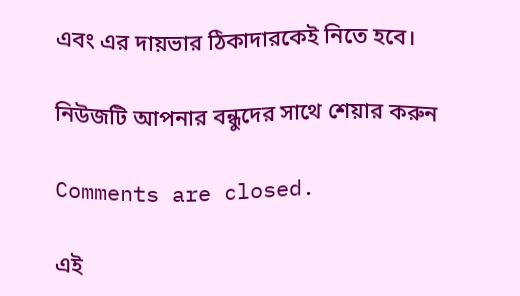এবং এর দায়ভার ঠিকাদারকেই নিতে হবে।

নিউজটি আপনার বন্ধুদের সাথে শেয়ার করুন

Comments are closed.

এই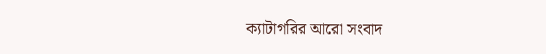ক্যাটাগরির ‍আরো সংবাদ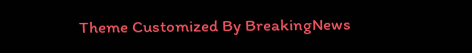Theme Customized By BreakingNews